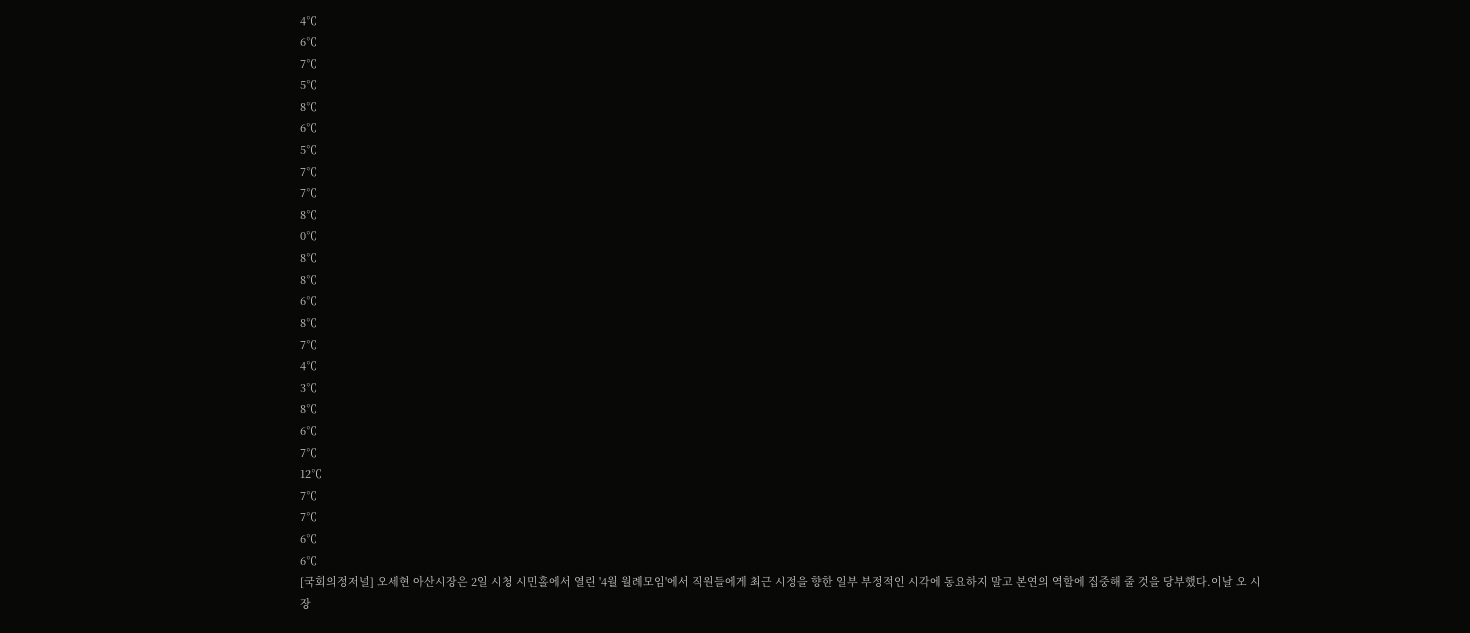4℃
6℃
7℃
5℃
8℃
6℃
5℃
7℃
7℃
8℃
0℃
8℃
8℃
6℃
8℃
7℃
4℃
3℃
8℃
6℃
7℃
12℃
7℃
7℃
6℃
6℃
[국회의정저널] 오세현 아산시장은 2일 시청 시민홀에서 열린 '4월 월례모임'에서 직원들에게 최근 시정을 향한 일부 부정적인 시각에 동요하지 말고 본연의 역할에 집중해 줄 것을 당부했다.이날 오 시장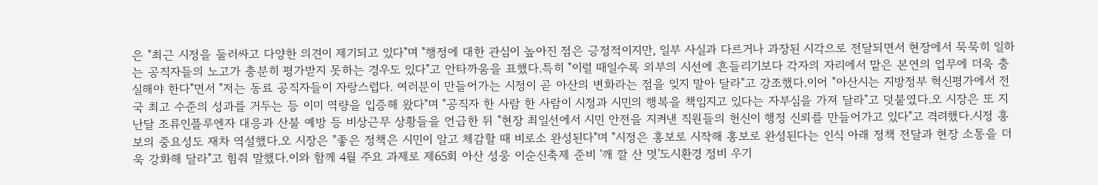은 "최근 시정을 둘러싸고 다양한 의견이 제기되고 있다"며 "행정에 대한 관심이 높아진 점은 긍정적이지만, 일부 사실과 다르거나 과장된 시각으로 전달되면서 현장에서 묵묵히 일하는 공직자들의 노고가 충분히 평가받지 못하는 경우도 있다"고 안타까움을 표했다.특히 "이럴 때일수록 외부의 시선에 흔들리기보다 각자의 자리에서 맡은 본연의 업무에 더욱 충실해야 한다"면서 "저는 동료 공직자들이 자랑스럽다. 여러분이 만들어가는 시정이 곧 아산의 변화라는 점을 잊지 말아 달라"고 강조했다.이어 "아산시는 지방정부 혁신평가에서 전국 최고 수준의 성과를 거두는 등 이미 역량을 입증해 왔다"며 "공직자 한 사람 한 사람이 시정과 시민의 행복을 책임지고 있다는 자부심을 가져 달라"고 덧붙였다.오 시장은 또 지난달 조류인플루엔자 대응과 산불 예방 등 비상근무 상황들을 언급한 뒤 "현장 최일선에서 시민 안전을 지켜낸 직원들의 헌신이 행정 신뢰를 만들어가고 있다"고 격려했다.시정 홍보의 중요성도 재차 역설했다.오 시장은 "좋은 정책은 시민이 알고 체감할 때 비로소 완성된다"며 "시정은 홍보로 시작해 홍보로 완성된다는 인식 아래 정책 전달과 현장 소통을 더욱 강화해 달라"고 힘줘 말했다.이와 함께 4월 주요 과제로 제65회 아산 성웅 이순신축제 준비 '깨 깔 산 멋'도시환경 정비 우기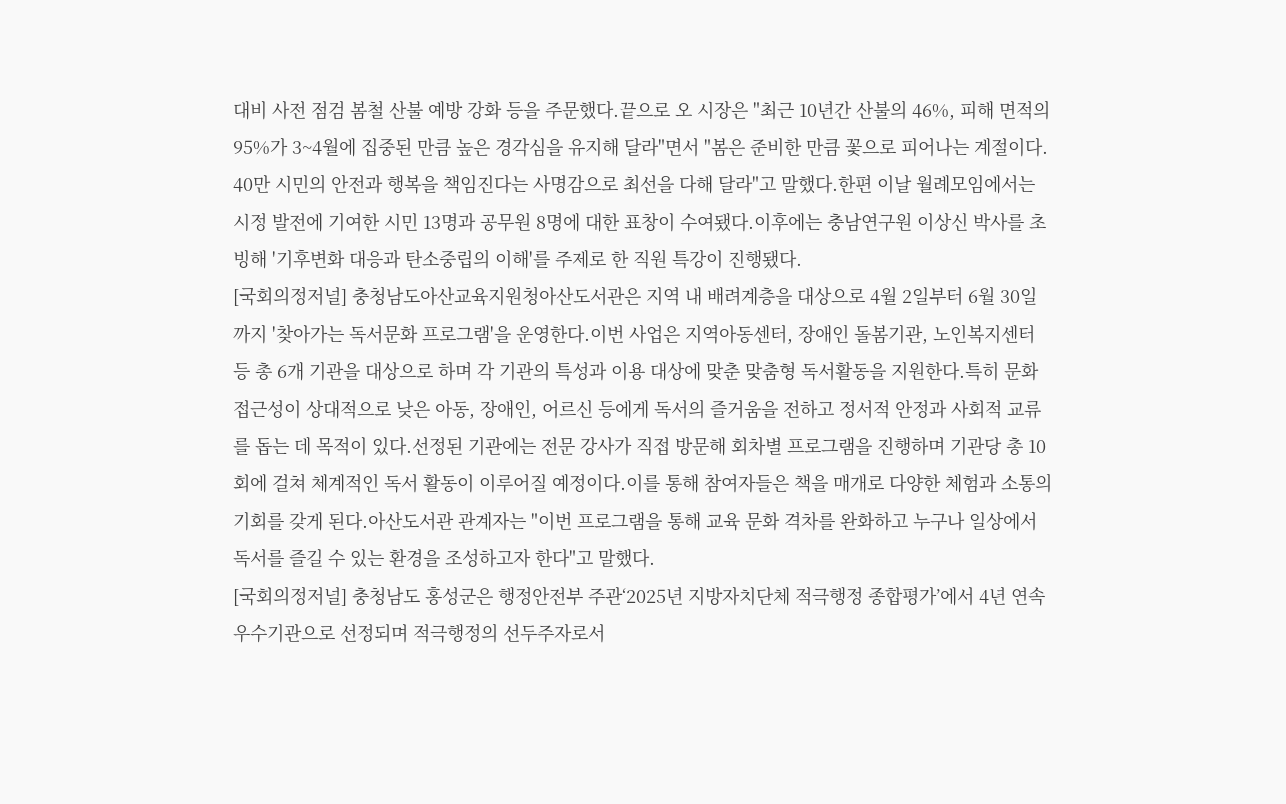대비 사전 점검 봄철 산불 예방 강화 등을 주문했다.끝으로 오 시장은 "최근 10년간 산불의 46%, 피해 면적의 95%가 3~4월에 집중된 만큼 높은 경각심을 유지해 달라"면서 "봄은 준비한 만큼 꽃으로 피어나는 계절이다. 40만 시민의 안전과 행복을 책임진다는 사명감으로 최선을 다해 달라"고 말했다.한편 이날 월례모임에서는 시정 발전에 기여한 시민 13명과 공무원 8명에 대한 표창이 수여됐다.이후에는 충남연구원 이상신 박사를 초빙해 '기후변화 대응과 탄소중립의 이해'를 주제로 한 직원 특강이 진행됐다.
[국회의정저널] 충청남도아산교육지원청아산도서관은 지역 내 배려계층을 대상으로 4월 2일부터 6월 30일까지 '찾아가는 독서문화 프로그램'을 운영한다.이번 사업은 지역아동센터, 장애인 돌봄기관, 노인복지센터 등 총 6개 기관을 대상으로 하며 각 기관의 특성과 이용 대상에 맞춘 맞춤형 독서활동을 지원한다.특히 문화 접근성이 상대적으로 낮은 아동, 장애인, 어르신 등에게 독서의 즐거움을 전하고 정서적 안정과 사회적 교류를 돕는 데 목적이 있다.선정된 기관에는 전문 강사가 직접 방문해 회차별 프로그램을 진행하며 기관당 총 10회에 걸쳐 체계적인 독서 활동이 이루어질 예정이다.이를 통해 참여자들은 책을 매개로 다양한 체험과 소통의 기회를 갖게 된다.아산도서관 관계자는 "이번 프로그램을 통해 교육 문화 격차를 완화하고 누구나 일상에서 독서를 즐길 수 있는 환경을 조성하고자 한다"고 말했다.
[국회의정저널] 충청남도 홍성군은 행정안전부 주관‘2025년 지방자치단체 적극행정 종합평가’에서 4년 연속 우수기관으로 선정되며 적극행정의 선두주자로서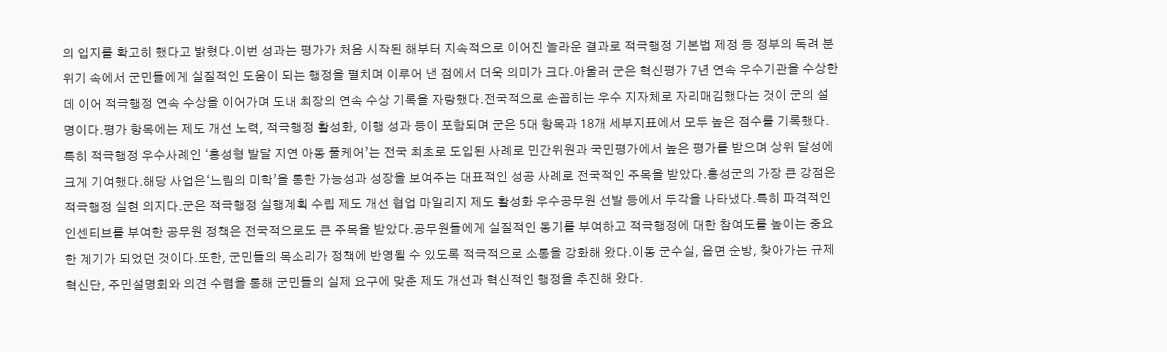의 입지를 확고히 했다고 밝혔다.이번 성과는 평가가 처음 시작된 해부터 지속적으로 이어진 놀라운 결과로 적극행정 기본법 제정 등 정부의 독려 분위기 속에서 군민들에게 실질적인 도움이 되는 행정을 펼치며 이루어 낸 점에서 더욱 의미가 크다.아울러 군은 혁신평가 7년 연속 우수기관을 수상한 데 이어 적극행정 연속 수상을 이어가며 도내 최장의 연속 수상 기록을 자랑했다.전국적으로 손꼽히는 우수 지자체로 자리매김했다는 것이 군의 설명이다.평가 항목에는 제도 개선 노력, 적극행정 활성화, 이행 성과 등이 포함되며 군은 5대 항목과 18개 세부지표에서 모두 높은 점수를 기록했다.특히 적극행정 우수사례인 ‘홍성형 발달 지연 아동 풀케어’는 전국 최초로 도입된 사례로 민간위원과 국민평가에서 높은 평가를 받으며 상위 달성에 크게 기여했다.해당 사업은‘느림의 미학’을 통한 가능성과 성장을 보여주는 대표적인 성공 사례로 전국적인 주목을 받았다.홍성군의 가장 큰 강점은 적극행정 실현 의지다.군은 적극행정 실행계획 수립 제도 개선 협업 마일리지 제도 활성화 우수공무원 선발 등에서 두각을 나타냈다.특히 파격적인 인센티브를 부여한 공무원 정책은 전국적으로도 큰 주목을 받았다.공무원들에게 실질적인 동기를 부여하고 적극행정에 대한 참여도를 높이는 중요한 계기가 되었던 것이다.또한, 군민들의 목소리가 정책에 반영될 수 있도록 적극적으로 소통을 강화해 왔다.이동 군수실, 읍면 순방, 찾아가는 규제혁신단, 주민설명회와 의견 수렴을 통해 군민들의 실제 요구에 맞춘 제도 개선과 혁신적인 행정을 추진해 왔다.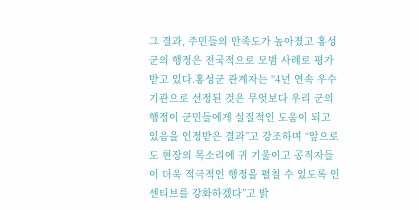그 결과, 주민들의 만족도가 높아졌고 홍성군의 행정은 전국적으로 모범 사례로 평가받고 있다.홍성군 관계자는 “4년 연속 우수기관으로 선정된 것은 무엇보다 우리 군의 행정이 군민들에게 실질적인 도움이 되고 있음을 인정받은 결과”고 강조하며 “앞으로도 현장의 목소리에 귀 기울이고 공직자들이 더욱 적극적인 행정을 펼칠 수 있도록 인센티브를 강화하겠다”고 밝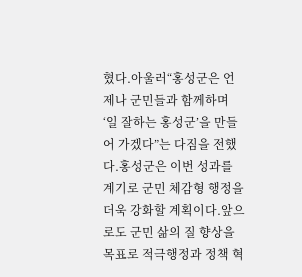혔다.아울러“홍성군은 언제나 군민들과 함께하며 ‘일 잘하는 홍성군’을 만들어 가겠다”는 다짐을 전했다.홍성군은 이번 성과를 계기로 군민 체감형 행정을 더욱 강화할 계획이다.앞으로도 군민 삶의 질 향상을 목표로 적극행정과 정책 혁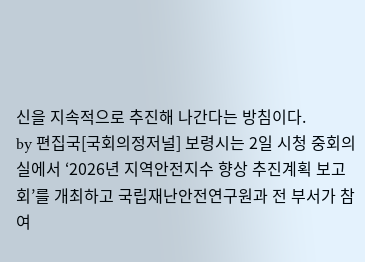신을 지속적으로 추진해 나간다는 방침이다.
by 편집국[국회의정저널] 보령시는 2일 시청 중회의실에서 ‘2026년 지역안전지수 향상 추진계획 보고회’를 개최하고 국립재난안전연구원과 전 부서가 참여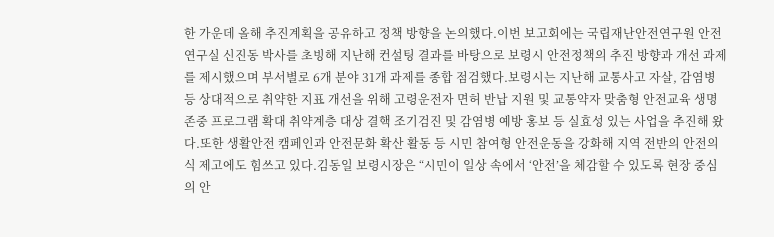한 가운데 올해 추진계획을 공유하고 정책 방향을 논의했다.이번 보고회에는 국립재난안전연구원 안전연구실 신진동 박사를 초빙해 지난해 컨설팅 결과를 바탕으로 보령시 안전정책의 추진 방향과 개선 과제를 제시했으며 부서별로 6개 분야 31개 과제를 종합 점검했다.보령시는 지난해 교통사고 자살, 감염병 등 상대적으로 취약한 지표 개선을 위해 고령운전자 면허 반납 지원 및 교통약자 맞춤형 안전교육 생명존중 프로그램 확대 취약계층 대상 결핵 조기검진 및 감염병 예방 홍보 등 실효성 있는 사업을 추진해 왔다.또한 생활안전 캠페인과 안전문화 확산 활동 등 시민 참여형 안전운동을 강화해 지역 전반의 안전의식 제고에도 힘쓰고 있다.김동일 보령시장은 “시민이 일상 속에서 ‘안전’을 체감할 수 있도록 현장 중심의 안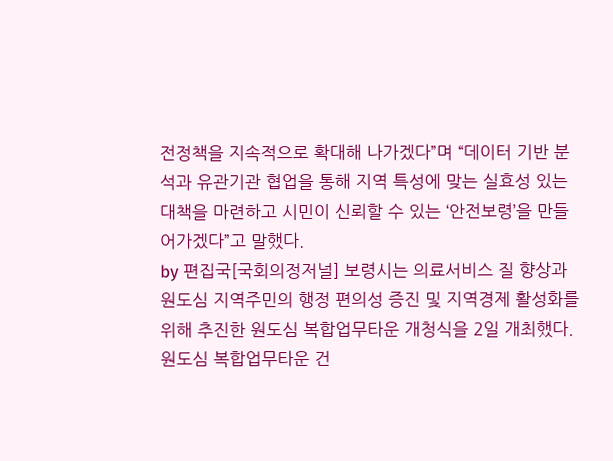전정책을 지속적으로 확대해 나가겠다”며 “데이터 기반 분석과 유관기관 협업을 통해 지역 특성에 맞는 실효성 있는 대책을 마련하고 시민이 신뢰할 수 있는 ‘안전보령’을 만들어가겠다”고 말했다.
by 편집국[국회의정저널] 보령시는 의료서비스 질 향상과 원도심 지역주민의 행정 편의성 증진 및 지역경제 활성화를 위해 추진한 원도심 복합업무타운 개청식을 2일 개최했다.원도심 복합업무타운 건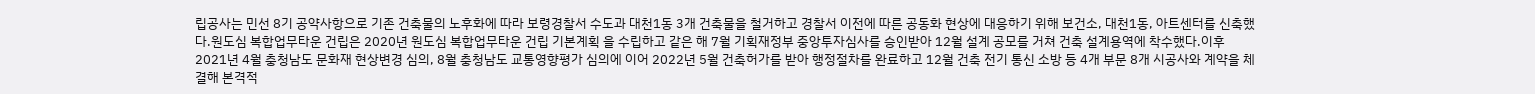립공사는 민선 8기 공약사항으로 기존 건축물의 노후화에 따라 보령경찰서 수도과 대천1동 3개 건축물을 철거하고 경찰서 이전에 따른 공동화 현상에 대응하기 위해 보건소, 대천1동, 아트센터를 신축했다.원도심 복합업무타운 건립은 2020년 원도심 복합업무타운 건립 기본계획 을 수립하고 같은 해 7월 기획재정부 중앙투자심사를 승인받아 12월 설계 공모를 거쳐 건축 설계용역에 착수했다.이후 2021년 4월 충청남도 문화재 현상변경 심의, 8월 충청남도 교통영향평가 심의에 이어 2022년 5월 건축허가를 받아 행정절차를 완료하고 12월 건축 전기 통신 소방 등 4개 부문 8개 시공사와 계약을 체결해 본격적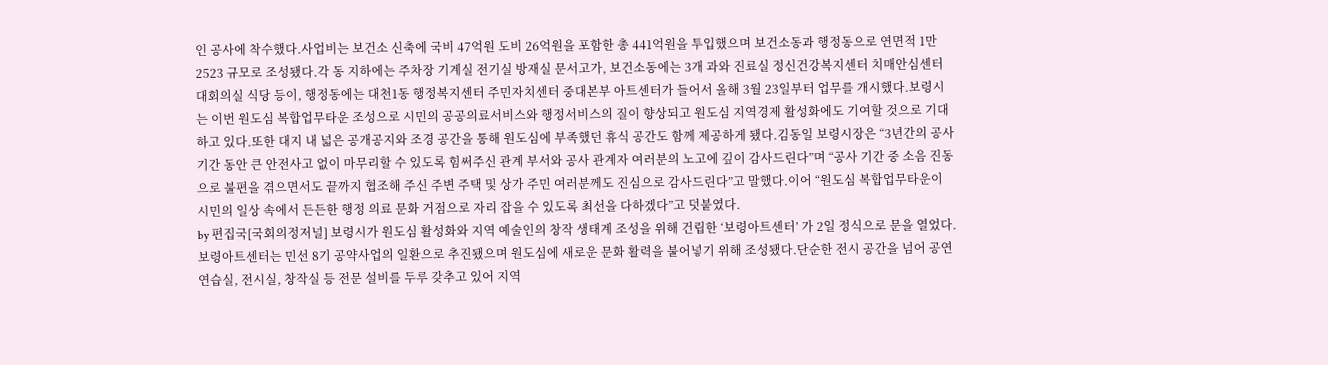인 공사에 착수했다.사업비는 보건소 신축에 국비 47억원 도비 26억원을 포함한 총 441억원을 투입했으며 보건소동과 행정동으로 연면적 1만2523 규모로 조성됐다.각 동 지하에는 주차장 기계실 전기실 방재실 문서고가, 보건소동에는 3개 과와 진료실 정신건강복지센터 치매안심센터 대회의실 식당 등이, 행정동에는 대천1동 행정복지센터 주민자치센터 중대본부 아트센터가 들어서 올해 3월 23일부터 업무를 개시했다.보령시는 이번 원도심 복합업무타운 조성으로 시민의 공공의료서비스와 행정서비스의 질이 향상되고 원도심 지역경제 활성화에도 기여할 것으로 기대하고 있다.또한 대지 내 넓은 공개공지와 조경 공간을 통해 원도심에 부족했던 휴식 공간도 함께 제공하게 됐다.김동일 보령시장은 “3년간의 공사 기간 동안 큰 안전사고 없이 마무리할 수 있도록 힘써주신 관계 부서와 공사 관계자 여러분의 노고에 깊이 감사드린다”며 “공사 기간 중 소음 진동으로 불편을 겪으면서도 끝까지 협조해 주신 주변 주택 및 상가 주민 여러분께도 진심으로 감사드린다”고 말했다.이어 “원도심 복합업무타운이 시민의 일상 속에서 든든한 행정 의료 문화 거점으로 자리 잡을 수 있도록 최선을 다하겠다”고 덧붙였다.
by 편집국[국회의정저널] 보령시가 원도심 활성화와 지역 예술인의 창작 생태계 조성을 위해 건립한 ‘보령아트센터’ 가 2일 정식으로 문을 열었다.보령아트센터는 민선 8기 공약사업의 일환으로 추진됐으며 원도심에 새로운 문화 활력을 불어넣기 위해 조성됐다.단순한 전시 공간을 넘어 공연연습실, 전시실, 창작실 등 전문 설비를 두루 갖추고 있어 지역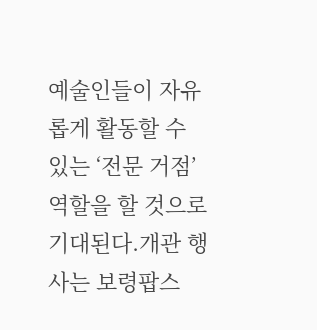예술인들이 자유롭게 활동할 수 있는 ‘전문 거점’역할을 할 것으로 기대된다.개관 행사는 보령팝스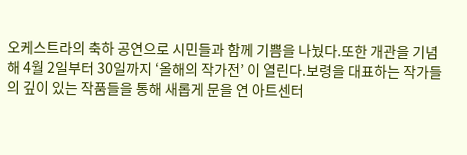오케스트라의 축하 공연으로 시민들과 함께 기쁨을 나눴다.또한 개관을 기념해 4월 2일부터 30일까지 ‘올해의 작가전’ 이 열린다.보령을 대표하는 작가들의 깊이 있는 작품들을 통해 새롭게 문을 연 아트센터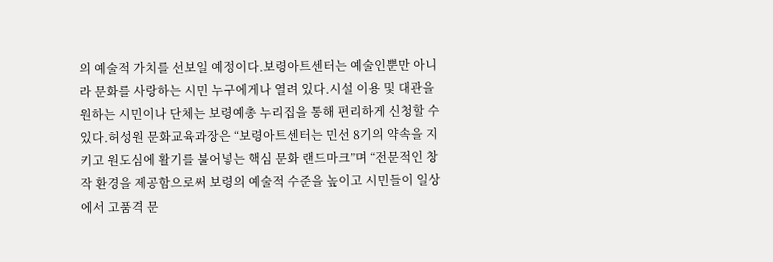의 예술적 가치를 선보일 예정이다.보령아트센터는 예술인뿐만 아니라 문화를 사랑하는 시민 누구에게나 열려 있다.시설 이용 및 대관을 원하는 시민이나 단체는 보령예총 누리집을 통해 편리하게 신청할 수 있다.허성원 문화교육과장은 “보령아트센터는 민선 8기의 약속을 지키고 원도심에 활기를 불어넣는 핵심 문화 랜드마크”며 “전문적인 창작 환경을 제공함으로써 보령의 예술적 수준을 높이고 시민들이 일상에서 고품격 문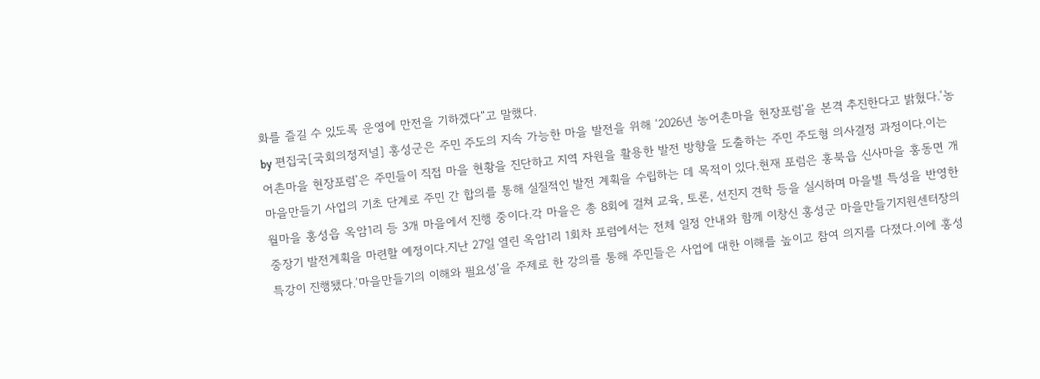화를 즐길 수 있도록 운영에 만전을 기하겠다”고 말했다.
by 편집국[국회의정저널] 홍성군은 주민 주도의 지속 가능한 마을 발전을 위해 ‘2026년 농어촌마을 현장포럼’을 본격 추진한다고 밝혔다.‘농어촌마을 현장포럼’은 주민들이 직접 마을 현황을 진단하고 지역 자원을 활용한 발전 방향을 도출하는 주민 주도형 의사결정 과정이다.이는 마을만들기 사업의 기초 단계로 주민 간 합의를 통해 실질적인 발전 계획을 수립하는 데 목적이 있다.현재 포럼은 홍북읍 신사마을 홍동면 개월마을 홍성읍 옥암1리 등 3개 마을에서 진행 중이다.각 마을은 총 8회에 걸쳐 교육, 토론, 선진지 견학 등을 실시하며 마을별 특성을 반영한 중장기 발전계획을 마련할 예정이다.지난 27일 열린 옥암1리 1회차 포럼에서는 전체 일정 안내와 함께 이창신 홍성군 마을만들기지원센터장의 특강이 진행됐다.‘마을만들기의 이해와 필요성’을 주제로 한 강의를 통해 주민들은 사업에 대한 이해를 높이고 참여 의지를 다졌다.이에 홍성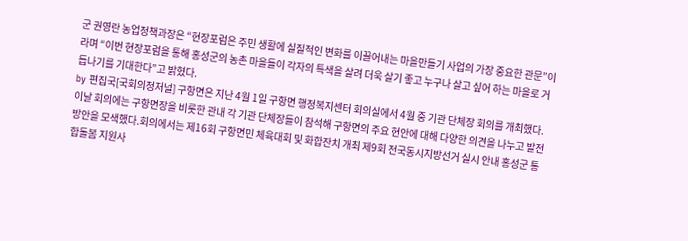군 권영란 농업정책과장은 “현장포럼은 주민 생활에 실질적인 변화를 이끌어내는 마을만들기 사업의 가장 중요한 관문”이라며 “이번 현장포럼을 통해 홍성군의 농촌 마을들이 각자의 특색을 살려 더욱 살기 좋고 누구나 살고 싶어 하는 마을로 거듭나기를 기대한다”고 밝혔다.
by 편집국[국회의정저널] 구항면은 지난 4월 1일 구항면 행정복지센터 회의실에서 4월 중 기관 단체장 회의를 개최했다.이날 회의에는 구항면장을 비롯한 관내 각 기관 단체장들이 참석해 구항면의 주요 현안에 대해 다양한 의견을 나누고 발전 방안을 모색했다.회의에서는 제16회 구항면민 체육대회 및 화합잔치 개최 제9회 전국동시지방선거 실시 안내 홍성군 통합돌봄 지원사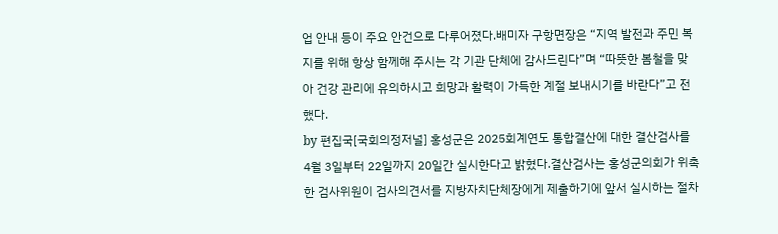업 안내 등이 주요 안건으로 다루어졌다.배미자 구항면장은 “지역 발전과 주민 복지를 위해 항상 함께해 주시는 각 기관 단체에 감사드린다”며 “따뜻한 봄철을 맞아 건강 관리에 유의하시고 희망과 활력이 가득한 계절 보내시기를 바란다”고 전했다.
by 편집국[국회의정저널] 홍성군은 2025회계연도 통합결산에 대한 결산검사를 4월 3일부터 22일까지 20일간 실시한다고 밝혔다.결산검사는 홍성군의회가 위촉한 검사위원이 검사의견서를 지방자치단체장에게 제출하기에 앞서 실시하는 절차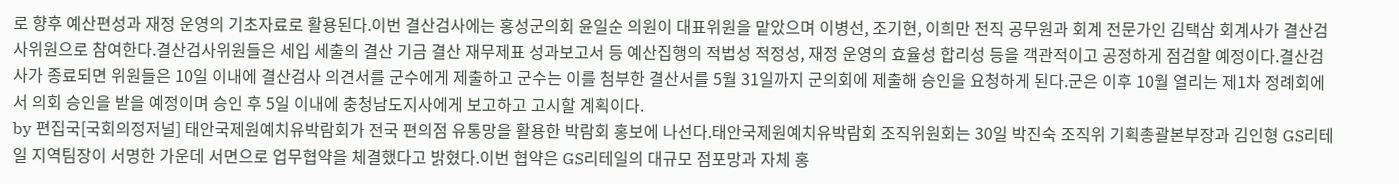로 향후 예산편성과 재정 운영의 기초자료로 활용된다.이번 결산검사에는 홍성군의회 윤일순 의원이 대표위원을 맡았으며 이병선, 조기현, 이희만 전직 공무원과 회계 전문가인 김택삼 회계사가 결산검사위원으로 참여한다.결산검사위원들은 세입 세출의 결산 기금 결산 재무제표 성과보고서 등 예산집행의 적법성 적정성, 재정 운영의 효율성 합리성 등을 객관적이고 공정하게 점검할 예정이다.결산검사가 종료되면 위원들은 10일 이내에 결산검사 의견서를 군수에게 제출하고 군수는 이를 첨부한 결산서를 5월 31일까지 군의회에 제출해 승인을 요청하게 된다.군은 이후 10월 열리는 제1차 정례회에서 의회 승인을 받을 예정이며 승인 후 5일 이내에 충청남도지사에게 보고하고 고시할 계획이다.
by 편집국[국회의정저널] 태안국제원예치유박람회가 전국 편의점 유통망을 활용한 박람회 홍보에 나선다.태안국제원예치유박람회 조직위원회는 30일 박진숙 조직위 기획총괄본부장과 김인형 GS리테일 지역팀장이 서명한 가운데 서면으로 업무협약을 체결했다고 밝혔다.이번 협약은 GS리테일의 대규모 점포망과 자체 홍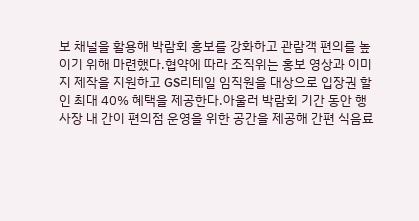보 채널을 활용해 박람회 홍보를 강화하고 관람객 편의를 높이기 위해 마련했다.협약에 따라 조직위는 홍보 영상과 이미지 제작을 지원하고 GS리테일 임직원을 대상으로 입장권 할인 최대 40% 혜택을 제공한다.아울러 박람회 기간 동안 행사장 내 간이 편의점 운영을 위한 공간을 제공해 간편 식음료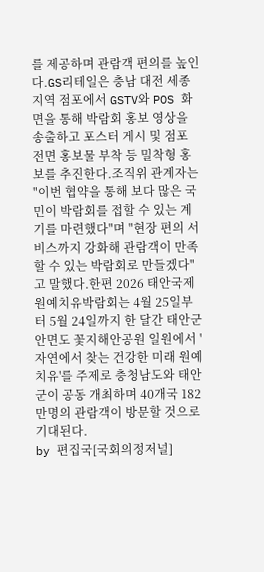를 제공하며 관람객 편의를 높인다.GS리테일은 충남 대전 세종 지역 점포에서 GSTV와 POS 화면을 통해 박람회 홍보 영상을 송출하고 포스터 게시 및 점포 전면 홍보물 부착 등 밀착형 홍보를 추진한다.조직위 관계자는 "이번 협약을 통해 보다 많은 국민이 박람회를 접할 수 있는 계기를 마련했다"며 "현장 편의 서비스까지 강화해 관람객이 만족할 수 있는 박람회로 만들겠다"고 말했다.한편 2026 태안국제원예치유박람회는 4월 25일부터 5월 24일까지 한 달간 태안군 안면도 꽃지해안공원 일원에서 '자연에서 찾는 건강한 미래 원예 치유'를 주제로 충청남도와 태안군이 공동 개최하며 40개국 182만명의 관람객이 방문할 것으로 기대된다.
by 편집국[국회의정저널]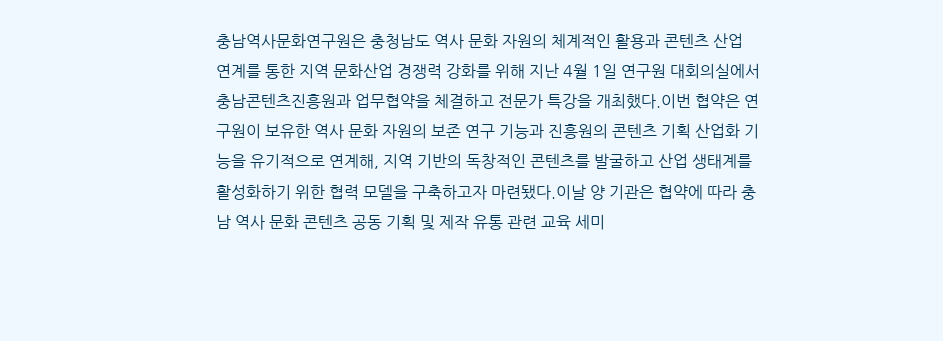충남역사문화연구원은 충청남도 역사 문화 자원의 체계적인 활용과 콘텐츠 산업 연계를 통한 지역 문화산업 경쟁력 강화를 위해 지난 4월 1일 연구원 대회의실에서 충남콘텐츠진흥원과 업무협약을 체결하고 전문가 특강을 개최했다.이번 협약은 연구원이 보유한 역사 문화 자원의 보존 연구 기능과 진흥원의 콘텐츠 기획 산업화 기능을 유기적으로 연계해, 지역 기반의 독창적인 콘텐츠를 발굴하고 산업 생태계를 활성화하기 위한 협력 모델을 구축하고자 마련됐다.이날 양 기관은 협약에 따라 충남 역사 문화 콘텐츠 공동 기획 및 제작 유통 관련 교육 세미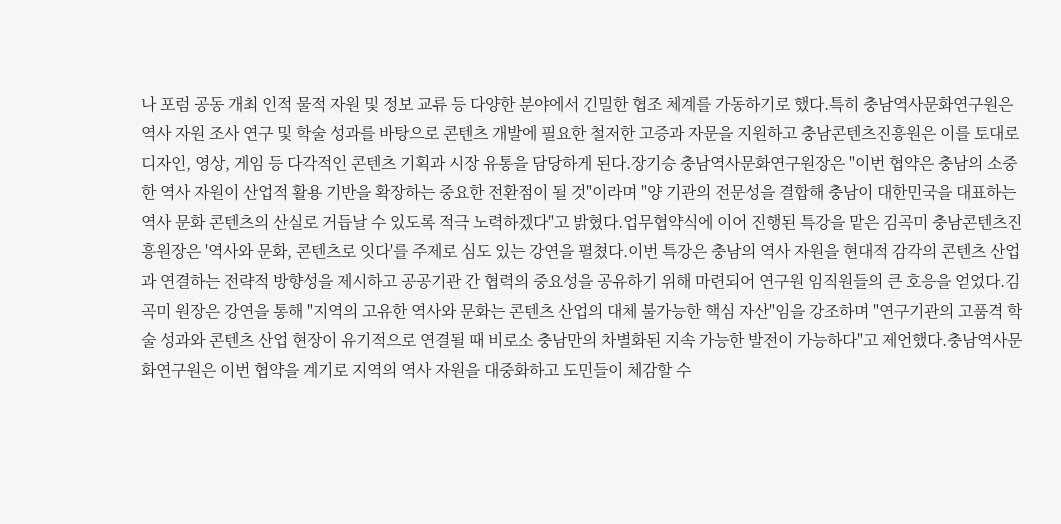나 포럼 공동 개최 인적 물적 자원 및 정보 교류 등 다양한 분야에서 긴밀한 협조 체계를 가동하기로 했다.특히 충남역사문화연구원은 역사 자원 조사 연구 및 학술 성과를 바탕으로 콘텐츠 개발에 필요한 철저한 고증과 자문을 지원하고 충남콘텐츠진흥원은 이를 토대로 디자인, 영상, 게임 등 다각적인 콘텐츠 기획과 시장 유통을 담당하게 된다.장기승 충남역사문화연구원장은 "이번 협약은 충남의 소중한 역사 자원이 산업적 활용 기반을 확장하는 중요한 전환점이 될 것"이라며 "양 기관의 전문성을 결합해 충남이 대한민국을 대표하는 역사 문화 콘텐츠의 산실로 거듭날 수 있도록 적극 노력하겠다"고 밝혔다.업무협약식에 이어 진행된 특강을 맡은 김곡미 충남콘텐츠진흥원장은 '역사와 문화, 콘텐츠로 잇다'를 주제로 심도 있는 강연을 펼쳤다.이번 특강은 충남의 역사 자원을 현대적 감각의 콘텐츠 산업과 연결하는 전략적 방향성을 제시하고 공공기관 간 협력의 중요성을 공유하기 위해 마련되어 연구원 임직원들의 큰 호응을 얻었다.김곡미 원장은 강연을 통해 "지역의 고유한 역사와 문화는 콘텐츠 산업의 대체 불가능한 핵심 자산"임을 강조하며 "연구기관의 고품격 학술 성과와 콘텐츠 산업 현장이 유기적으로 연결될 때 비로소 충남만의 차별화된 지속 가능한 발전이 가능하다"고 제언했다.충남역사문화연구원은 이번 협약을 계기로 지역의 역사 자원을 대중화하고 도민들이 체감할 수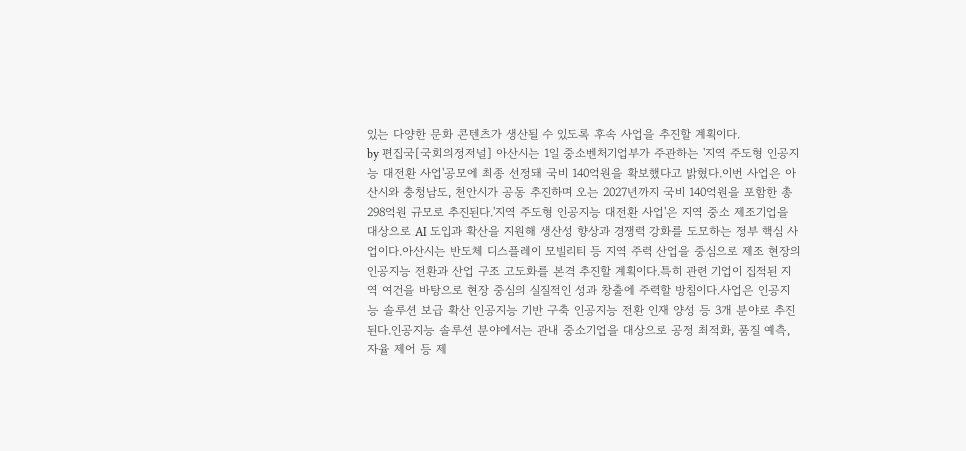있는 다양한 문화 콘텐츠가 생산될 수 있도록 후속 사업을 추진할 계획이다.
by 편집국[국회의정저널] 아산시는 1일 중소벤처기업부가 주관하는 '지역 주도형 인공지능 대전환 사업'공모에 최종 선정돼 국비 140억원을 확보했다고 밝혔다.이번 사업은 아산시와 충청남도, 천안시가 공동 추진하며 오는 2027년까지 국비 140억원을 포함한 총 298억원 규모로 추진된다.'지역 주도형 인공지능 대전환 사업'은 지역 중소 제조기업을 대상으로 AI 도입과 확산을 지원해 생산성 향상과 경쟁력 강화를 도모하는 정부 핵심 사업이다.아산시는 반도체 디스플레이 모빌리티 등 지역 주력 산업을 중심으로 제조 현장의 인공지능 전환과 산업 구조 고도화를 본격 추진할 계획이다.특히 관련 기업이 집적된 지역 여건을 바탕으로 현장 중심의 실질적인 성과 창출에 주력할 방침이다.사업은 인공지능 솔루션 보급 확산 인공지능 기반 구축 인공지능 전환 인재 양성 등 3개 분야로 추진된다.인공지능 솔루션 분야에서는 관내 중소기업을 대상으로 공정 최적화, 품질 예측, 자율 제어 등 제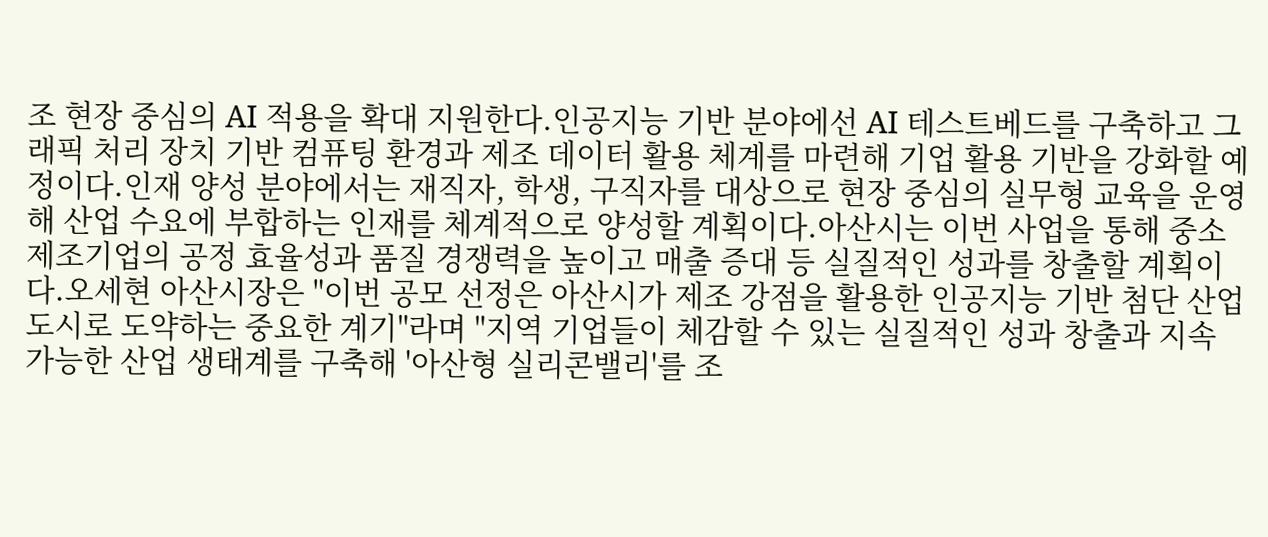조 현장 중심의 AI 적용을 확대 지원한다.인공지능 기반 분야에선 AI 테스트베드를 구축하고 그래픽 처리 장치 기반 컴퓨팅 환경과 제조 데이터 활용 체계를 마련해 기업 활용 기반을 강화할 예정이다.인재 양성 분야에서는 재직자, 학생, 구직자를 대상으로 현장 중심의 실무형 교육을 운영해 산업 수요에 부합하는 인재를 체계적으로 양성할 계획이다.아산시는 이번 사업을 통해 중소 제조기업의 공정 효율성과 품질 경쟁력을 높이고 매출 증대 등 실질적인 성과를 창출할 계획이다.오세현 아산시장은 "이번 공모 선정은 아산시가 제조 강점을 활용한 인공지능 기반 첨단 산업 도시로 도약하는 중요한 계기"라며 "지역 기업들이 체감할 수 있는 실질적인 성과 창출과 지속 가능한 산업 생태계를 구축해 '아산형 실리콘밸리'를 조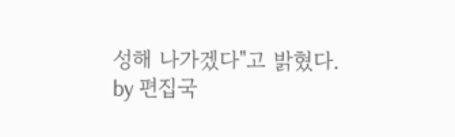성해 나가겠다"고 밝혔다.
by 편집국